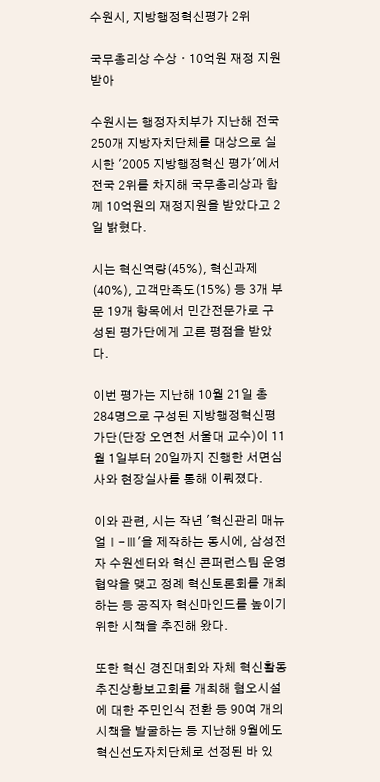수원시, 지방행정혁신평가 2위

국무총리상 수상ㆍ10억원 재정 지원받아

수원시는 행정자치부가 지난해 전국 250개 지방자치단체를 대상으로 실시한 '2005 지방행정혁신 평가'에서 전국 2위를 차지해 국무총리상과 함께 10억원의 재정지원을 받았다고 2일 밝혔다.

시는 혁신역량(45%), 혁신과제(40%), 고객만족도(15%) 등 3개 부문 19개 항목에서 민간전문가로 구성된 평가단에게 고른 평점을 받았다.

이번 평가는 지난해 10월 21일 총 284명으로 구성된 지방행정혁신평가단(단장 오연천 서울대 교수)이 11월 1일부터 20일까지 진행한 서면심사와 현장실사를 통해 이뤄졌다.

이와 관련, 시는 작년 '혁신관리 매뉴얼Ⅰ-Ⅲ'을 제작하는 동시에, 삼성전자 수원센터와 혁신 콘퍼런스팀 운영협약을 맺고 정례 혁신토론회를 개최하는 등 공직자 혁신마인드를 높이기 위한 시책을 추진해 왔다.

또한 혁신 경진대회와 자체 혁신활동 추진상황보고회를 개최해 혐오시설에 대한 주민인식 전환 등 90여 개의 시책을 발굴하는 등 지난해 9월에도 혁신선도자치단체로 선정된 바 있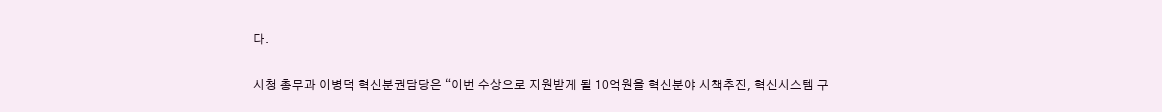다.

시청 총무과 이병덕 혁신분권담당은 “이번 수상으로 지원받게 될 10억원을 혁신분야 시책추진, 혁신시스템 구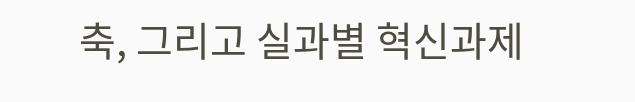축, 그리고 실과별 혁신과제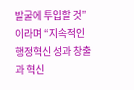발굴에 투입할 것”이라며 “지속적인 행정혁신 성과 창출과 혁신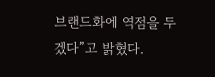브랜드화에 역점을 두겠다”고 밝혔다.